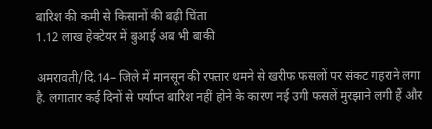बारिश की कमी से किसानों की बढ़ी चिंता
1.12 लाख हेक्टेयर में बुआई अब भी बाकी

अमरावती/दि.14– जिले में मानसून की रफ्तार थमने से खरीफ फसलों पर संकट गहराने लगा है. लगातार कई दिनों से पर्याप्त बारिश नहीं होने के कारण नई उगी फसलें मुरझाने लगी हैं और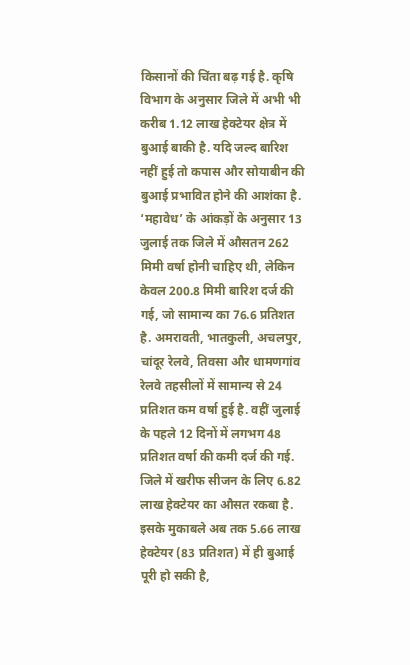किसानों की चिंता बढ़ गई है. कृषि विभाग के अनुसार जिले में अभी भी करीब 1.12 लाख हेक्टेयर क्षेत्र में बुआई बाकी है. यदि जल्द बारिश नहीं हुई तो कपास और सोयाबीन की बुआई प्रभावित होने की आशंका है.
‘महावेध’ के आंकड़ों के अनुसार 13 जुलाई तक जिले में औसतन 262 मिमी वर्षा होनी चाहिए थी, लेकिन केवल 200.8 मिमी बारिश दर्ज की गई, जो सामान्य का 76.6 प्रतिशत है. अमरावती, भातकुली, अचलपुर, चांदूर रेलवे, तिवसा और धामणगांव रेलवे तहसीलों में सामान्य से 24 प्रतिशत कम वर्षा हुई है. वहीं जुलाई के पहले 12 दिनों में लगभग 48 प्रतिशत वर्षा की कमी दर्ज की गई. जिले में खरीफ सीजन के लिए 6.82 लाख हेक्टेयर का औसत रकबा है. इसके मुकाबले अब तक 5.66 लाख हेक्टेयर (83 प्रतिशत) में ही बुआई पूरी हो सकी है,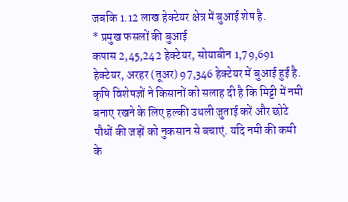जबकि 1.12 लाख हेक्टेयर क्षेत्र में बुआई शेष है.
* प्रमुख फसलों की बुआई
कपास 2,45,242 हेक्टेयर, सोयाबीन 1,79,691 हेक्टेयर, अरहर (तूअर) 97,346 हेक्टेयर में बुआई हुई है. कृषि विशेषज्ञों ने किसानों को सलाह दी है कि मिट्टी में नमी बनाए रखने के लिए हल्की उथली जुताई करें और छोटे पौधों की जड़ों को नुकसान से बचाएं. यदि नमी की कमी के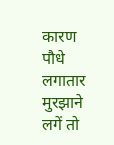कारण पौधे लगातार मुरझाने लगें तो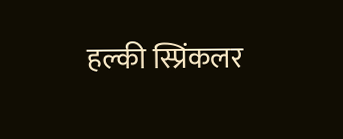हल्की स्प्रिंकलर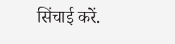सिंचाई करें.